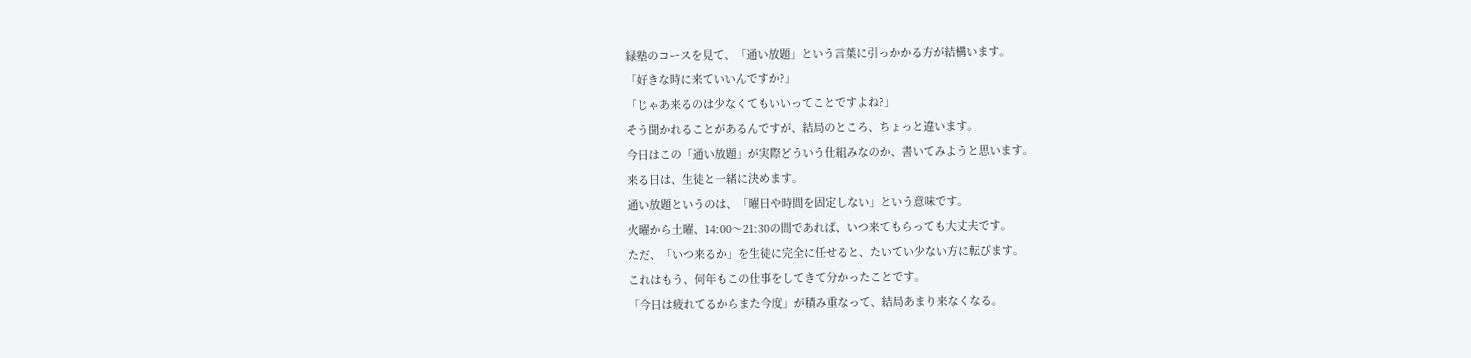緑塾のコースを見て、「通い放題」という言葉に引っかかる方が結構います。
「好きな時に来ていいんですか?」
「じゃあ来るのは少なくてもいいってことですよね?」
そう聞かれることがあるんですが、結局のところ、ちょっと違います。
今日はこの「通い放題」が実際どういう仕組みなのか、書いてみようと思います。
来る日は、生徒と一緒に決めます。
通い放題というのは、「曜日や時間を固定しない」という意味です。
火曜から土曜、14:00〜21:30の間であれば、いつ来てもらっても大丈夫です。
ただ、「いつ来るか」を生徒に完全に任せると、たいてい少ない方に転びます。
これはもう、何年もこの仕事をしてきて分かったことです。
「今日は疲れてるからまた今度」が積み重なって、結局あまり来なくなる。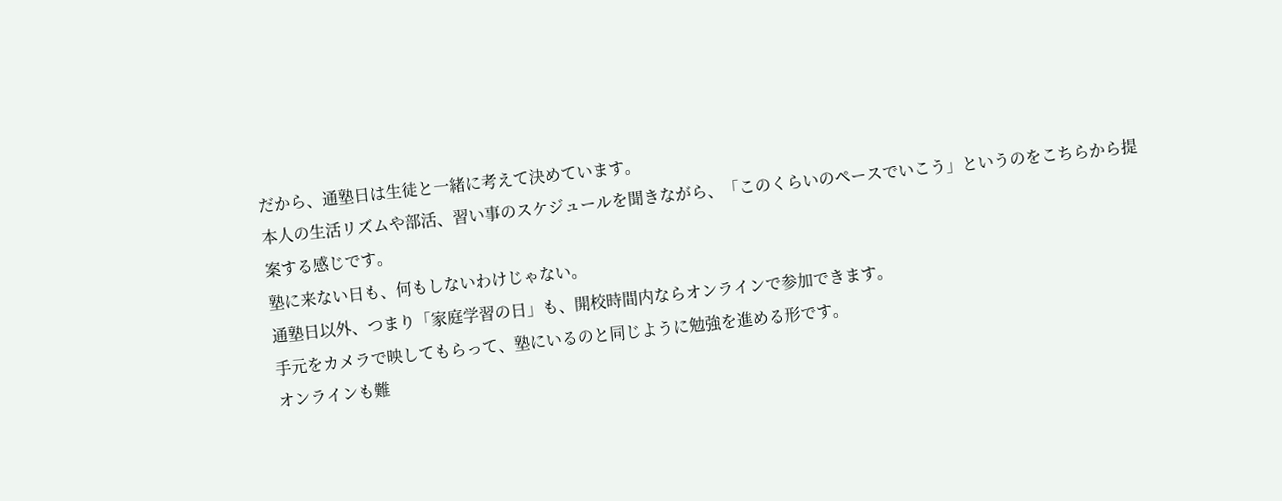だから、通塾日は生徒と一緒に考えて決めています。
本人の生活リズムや部活、習い事のスケジュールを聞きながら、「このくらいのペースでいこう」というのをこちらから提案する感じです。
塾に来ない日も、何もしないわけじゃない。
通塾日以外、つまり「家庭学習の日」も、開校時間内ならオンラインで参加できます。
手元をカメラで映してもらって、塾にいるのと同じように勉強を進める形です。
オンラインも難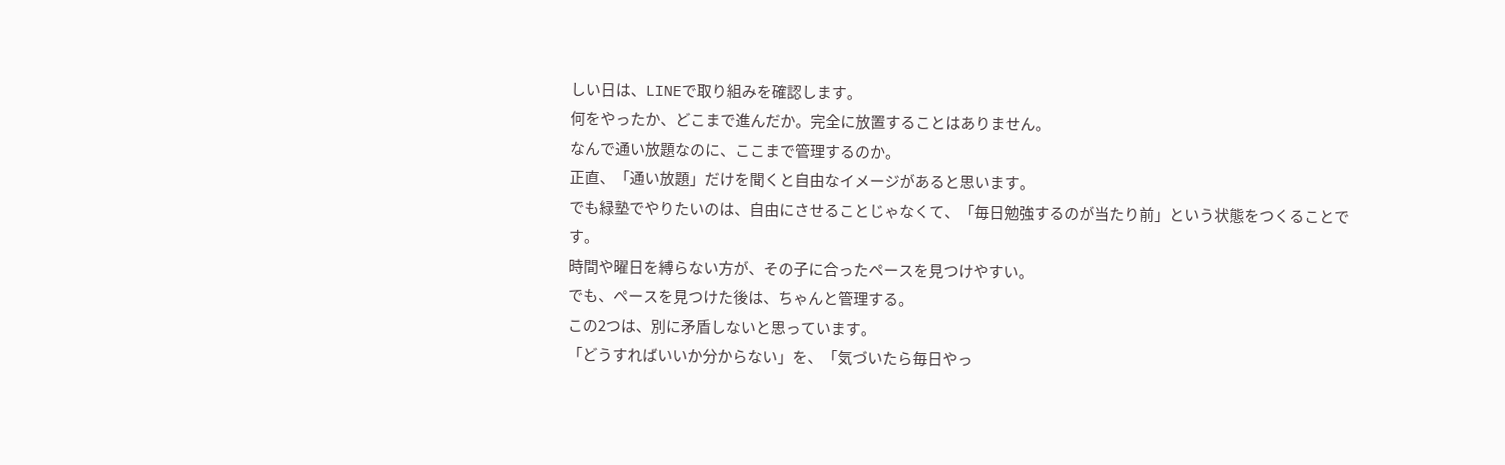しい日は、LINEで取り組みを確認します。
何をやったか、どこまで進んだか。完全に放置することはありません。
なんで通い放題なのに、ここまで管理するのか。
正直、「通い放題」だけを聞くと自由なイメージがあると思います。
でも緑塾でやりたいのは、自由にさせることじゃなくて、「毎日勉強するのが当たり前」という状態をつくることです。
時間や曜日を縛らない方が、その子に合ったペースを見つけやすい。
でも、ペースを見つけた後は、ちゃんと管理する。
この2つは、別に矛盾しないと思っています。
「どうすればいいか分からない」を、「気づいたら毎日やっ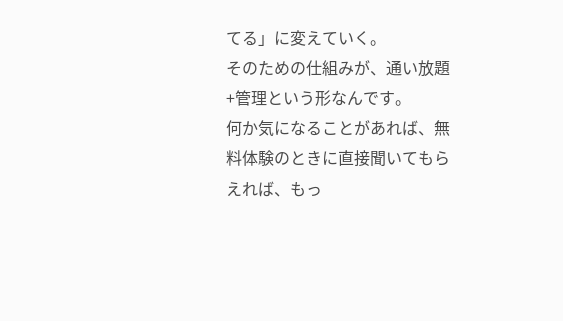てる」に変えていく。
そのための仕組みが、通い放題+管理という形なんです。
何か気になることがあれば、無料体験のときに直接聞いてもらえれば、もっ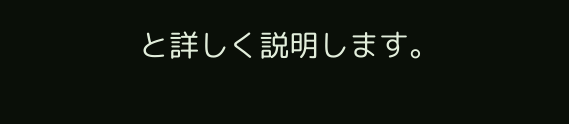と詳しく説明します。